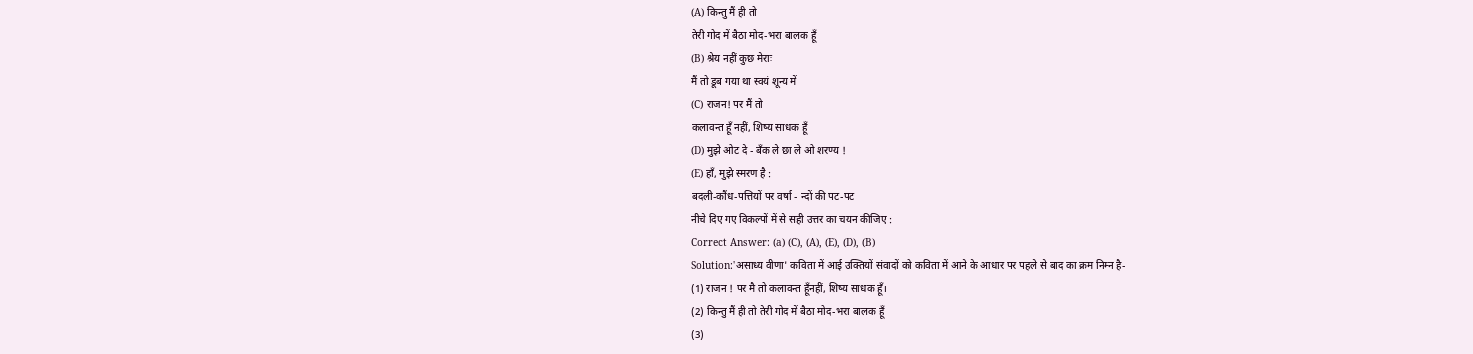(A) किन्तु मैं ही तो
तेरी गोद में बैठा मोद-भरा बालक हूँ
(B) श्रेय नहीं कुछ मेराः
मैं तो डूब गया था स्वयं शून्य में
(C) राजन! पर मैं तो
कलावन्त हूँ नहीं, शिष्य साधक हूँ
(D) मुझे ओट दे - बँक ले छा ले ओ शरण्य !
(E) हाँ, मुझे स्मरण है :
बदली-कौंध-पत्तियों पर वर्षा - न्दों की पट-पट
नीचे दिए गए विकल्पों में से सही उत्तर का चयन कीजिए :
Correct Answer: (a) (C), (A), (E), (D), (B)
Solution:'असाध्य वीणा' कविता में आई उक्तियों संवादों को कविता में आने के आधार पर पहले से बाद का क्रम निम्न है-
(1) राजन ! पर मै तो कलावन्त हूँनहीं, शिष्य साधक हूँ।
(2) किन्तु मैं ही तो तेरी गोद में बैठा मोद-भरा बालक हूँ
(3)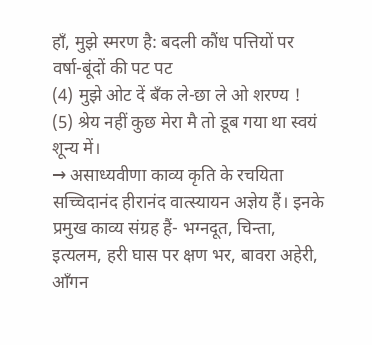हाँ, मुझे स्मरण है: बदली कौंध पत्तियों पर वर्षा-बूंदों की पट पट
(4) मुझे ओट दें बँक ले-छा ले ओ शरण्य !
(5) श्रेय नहीं कुछ मेरा मै तो डूब गया था स्वयं शून्य में।
→ असाध्यवीणा काव्य कृति के रचयिता सच्चिदानंद हीरानंद वात्स्यायन अज्ञेय हैं। इनके प्रमुख काव्य संग्रह हैं- भग्नदूत, चिन्ता, इत्यलम, हरी घास पर क्षण भर, बावरा अहेरी, आँगन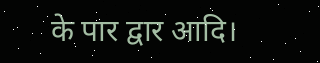के पार द्वार आदि।